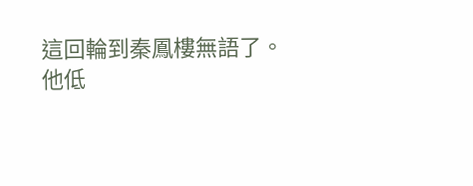這回輪到秦鳳樓無語了。
他低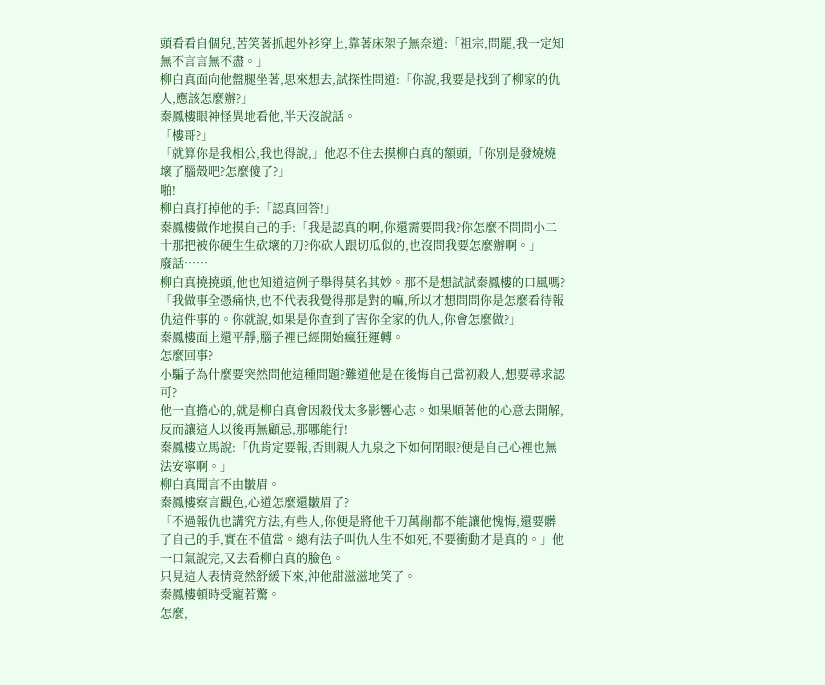頭看看自個兒,苦笑著抓起外衫穿上,靠著床架子無奈道:「祖宗,問罷,我一定知無不言言無不盡。」
柳白真面向他盤腿坐著,思來想去,試探性問道:「你說,我要是找到了柳家的仇人,應該怎麼辦?」
秦鳳樓眼神怪異地看他,半天沒說話。
「樓哥?」
「就算你是我相公,我也得說,」他忍不住去摸柳白真的額頭,「你別是發燒燒壞了腦殼吧?怎麼傻了?」
啪!
柳白真打掉他的手:「認真回答!」
秦鳳樓做作地摸自己的手:「我是認真的啊,你還需要問我?你怎麼不問問小二十那把被你硬生生砍壞的刀?你砍人跟切瓜似的,也沒問我要怎麼辦啊。」
廢話……
柳白真撓撓頭,他也知道這例子舉得莫名其妙。那不是想試試秦鳳樓的口風嗎?
「我做事全憑痛快,也不代表我覺得那是對的嘛,所以才想問問你是怎麼看待報仇這件事的。你就說,如果是你查到了害你全家的仇人,你會怎麼做?」
秦鳳樓面上還平靜,腦子裡已經開始瘋狂運轉。
怎麼回事?
小騙子為什麼要突然問他這種問題?難道他是在後悔自己當初殺人,想要尋求認可?
他一直擔心的,就是柳白真會因殺伐太多影響心志。如果順著他的心意去開解,反而讓這人以後再無顧忌,那哪能行!
秦鳳樓立馬說:「仇肯定要報,否則親人九泉之下如何閉眼?便是自己心裡也無法安寧啊。」
柳白真聞言不由皺眉。
秦鳳樓察言觀色,心道怎麼還皺眉了?
「不過報仇也講究方法,有些人,你便是將他千刀萬剮都不能讓他愧悔,還要髒了自己的手,實在不值當。總有法子叫仇人生不如死,不要衝動才是真的。」他一口氣說完,又去看柳白真的臉色。
只見這人表情竟然舒緩下來,沖他甜滋滋地笑了。
秦鳳樓頓時受寵若驚。
怎麼,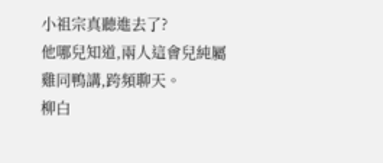小祖宗真聽進去了?
他哪兒知道,兩人這會兒純屬雞同鴨講,跨頻聊天。
柳白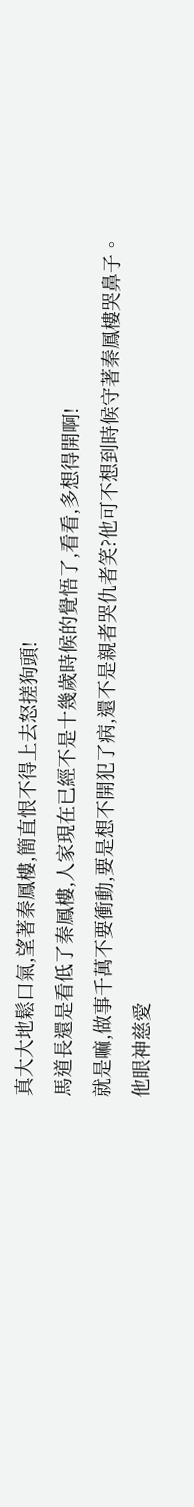真大大地鬆口氣,望著秦鳳樓,簡直恨不得上去怒搓狗頭!
馬道長還是看低了秦鳳樓,人家現在已經不是十幾歲時候的覺悟了,看看,多想得開啊!
就是嘛,做事千萬不要衝動,要是想不開犯了病,還不是親者哭仇者笑?他可不想到時候守著秦鳳樓哭鼻子。
他眼神慈愛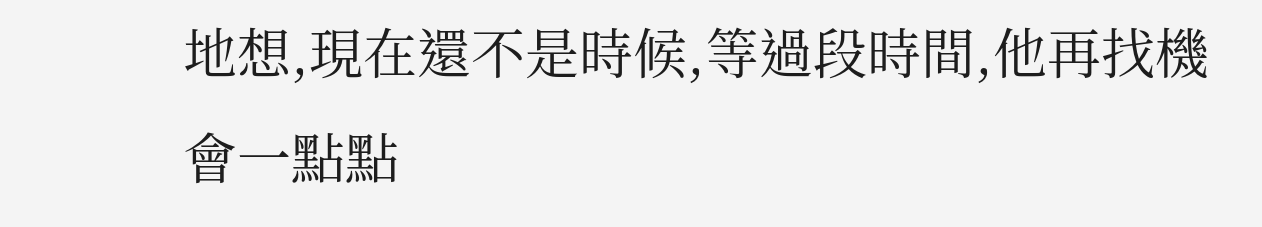地想,現在還不是時候,等過段時間,他再找機會一點點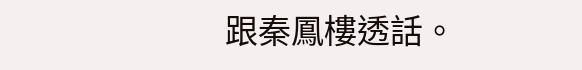跟秦鳳樓透話。